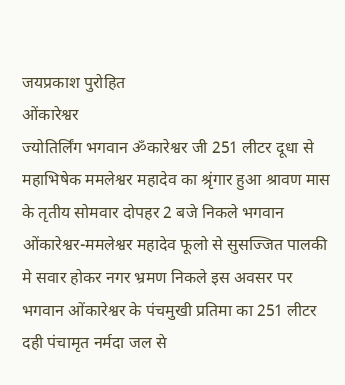जयप्रकाश पुरोहित
ओंकारेश्वर
ज्योतिर्लिंग भगवान ॐकारेश्वर जी 251 लीटर दूधा से महाभिषेक ममलेश्वर महादेव का श्रृंगार हुआ श्रावण मास के तृतीय सोमवार दोपहर 2 बजे निकले भगवान ओंकारेश्वर-ममलेश्वर महादेव फूलो से सुसज्जित पालकी मे सवार होकर नगर भ्रमण निकले इस अवसर पर भगवान ओंकारेश्वर के पंचमुखी प्रतिमा का 251 लीटर दही पंचामृत नर्मदा जल से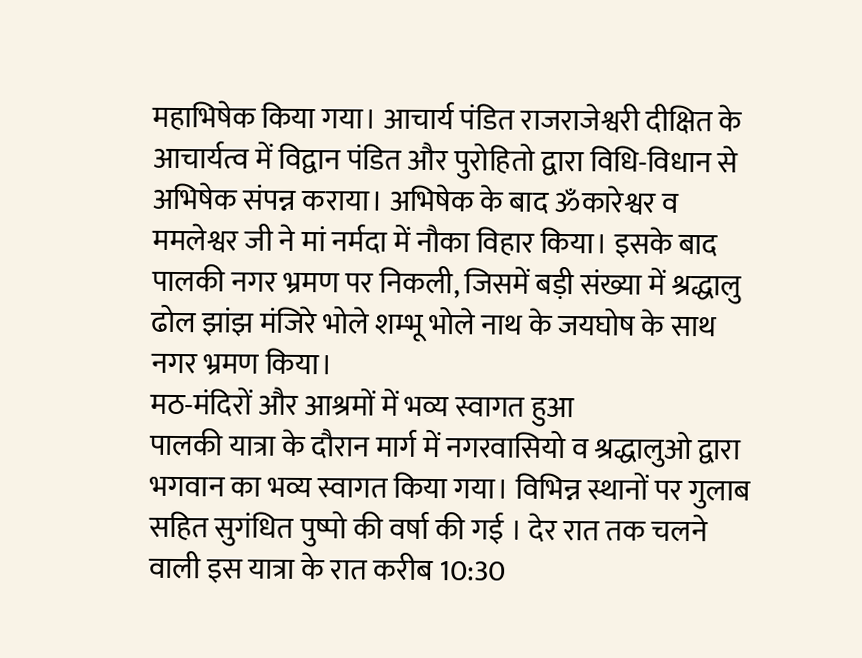महाभिषेक किया गया। आचार्य पंडित राजराजेश्वरी दीक्षित के आचार्यत्व में विद्वान पंडित और पुरोहितो द्वारा विधि-विधान से अभिषेक संपन्न कराया। अभिषेक के बाद ॐकारेश्वर व ममलेश्वर जी ने मां नर्मदा में नौका विहार किया। इसके बाद पालकी नगर भ्रमण पर निकली, जिसमें बड़ी संख्या में श्रद्धालु ढोल झांझ मंजिरे भोले शम्भू भोले नाथ के जयघोष के साथ नगर भ्रमण किया।
मठ-मंदिरों और आश्रमों में भव्य स्वागत हुआ
पालकी यात्रा के दौरान मार्ग में नगरवासियो व श्रद्धालुओ द्वारा भगवान का भव्य स्वागत किया गया। विभिन्न स्थानों पर गुलाब सहित सुगंधित पुष्पो की वर्षा की गई । देर रात तक चलने वाली इस यात्रा के रात करीब 10:30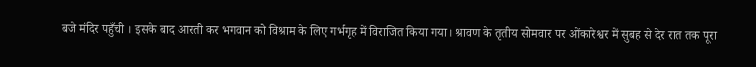बजे मंदिर पहुँची । इसके बाद आरती कर भगवान को विश्राम के लिए गर्भगृह में विराजित किया गया। श्रावण के तृतीय सोमवार पर ओंकारेश्वर में सुबह से देर रात तक पूरा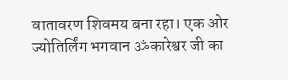वातावरण शिवमय बना रहा। एक ओर ज्योतिर्लिंग भगवान ॐकारेश्वर जी का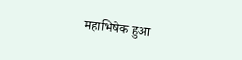महाभिषेक हुआ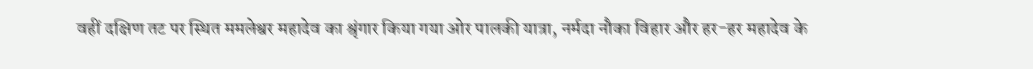वहीं दक्षिण तट पर स्थित ममलेश्वर महादेव का श्रृंगार किया गया ओर पालकी यात्रा, नर्मदा नौका विहार और हर-हर महादेव के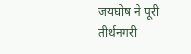जयघोष ने पूरी तीर्थनगरी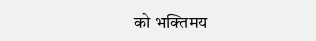को भक्तिमय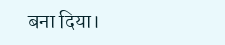बना दिया।